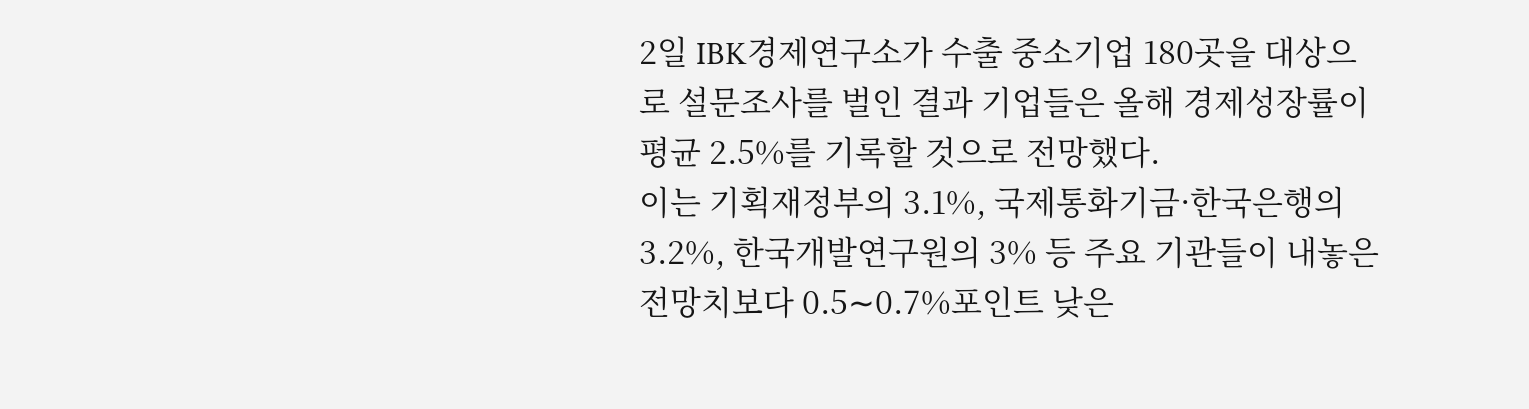2일 IBK경제연구소가 수출 중소기업 180곳을 대상으로 설문조사를 벌인 결과 기업들은 올해 경제성장률이 평균 2.5%를 기록할 것으로 전망했다.
이는 기획재정부의 3.1%, 국제통화기금·한국은행의 3.2%, 한국개발연구원의 3% 등 주요 기관들이 내놓은 전망치보다 0.5∼0.7%포인트 낮은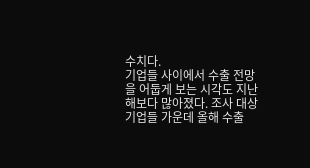수치다.
기업들 사이에서 수출 전망을 어둡게 보는 시각도 지난해보다 많아졌다. 조사 대상 기업들 가운데 올해 수출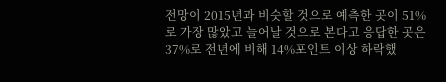전망이 2015년과 비슷할 것으로 예측한 곳이 51%로 가장 많았고 늘어날 것으로 본다고 응답한 곳은 37%로 전년에 비해 14%포인트 이상 하락했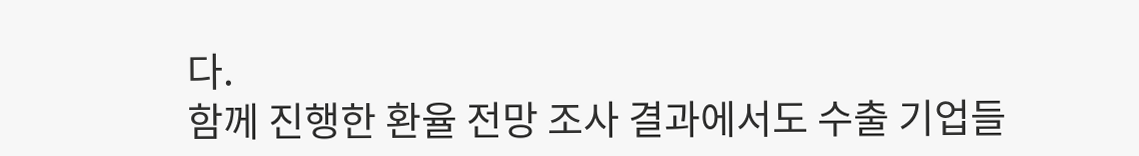다.
함께 진행한 환율 전망 조사 결과에서도 수출 기업들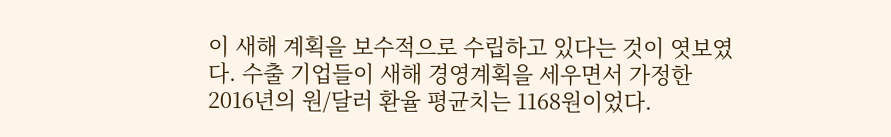이 새해 계획을 보수적으로 수립하고 있다는 것이 엿보였다. 수출 기업들이 새해 경영계획을 세우면서 가정한 2016년의 원/달러 환율 평균치는 1168원이었다.